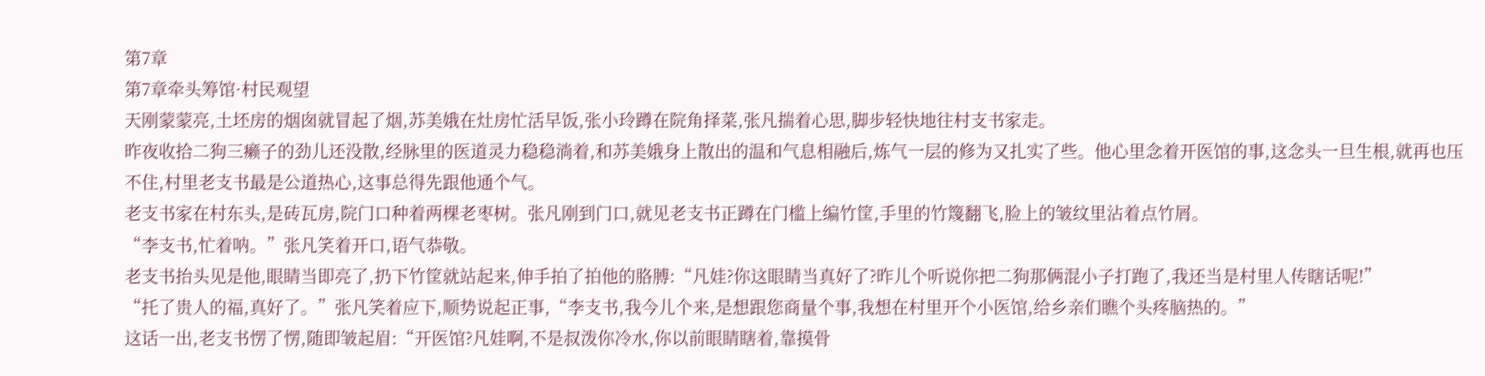第7章
第7章牵头筹馆·村民观望
天刚蒙蒙亮,土坯房的烟囱就冒起了烟,苏美娥在灶房忙活早饭,张小玲蹲在院角择菜,张凡揣着心思,脚步轻快地往村支书家走。
昨夜收拾二狗三癞子的劲儿还没散,经脉里的医道灵力稳稳淌着,和苏美娥身上散出的温和气息相融后,炼气一层的修为又扎实了些。他心里念着开医馆的事,这念头一旦生根,就再也压不住,村里老支书最是公道热心,这事总得先跟他通个气。
老支书家在村东头,是砖瓦房,院门口种着两棵老枣树。张凡刚到门口,就见老支书正蹲在门槛上编竹筐,手里的竹篾翻飞,脸上的皱纹里沾着点竹屑。
“李支书,忙着呐。”张凡笑着开口,语气恭敬。
老支书抬头见是他,眼睛当即亮了,扔下竹筐就站起来,伸手拍了拍他的胳膊:“凡娃?你这眼睛当真好了?昨儿个听说你把二狗那俩混小子打跑了,我还当是村里人传瞎话呢!”
“托了贵人的福,真好了。”张凡笑着应下,顺势说起正事,“李支书,我今儿个来,是想跟您商量个事,我想在村里开个小医馆,给乡亲们瞧个头疼脑热的。”
这话一出,老支书愣了愣,随即皱起眉:“开医馆?凡娃啊,不是叔泼你冷水,你以前眼睛瞎着,靠摸骨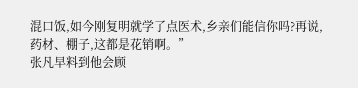混口饭,如今刚复明就学了点医术,乡亲们能信你吗?再说,药材、棚子,这都是花销啊。”
张凡早料到他会顾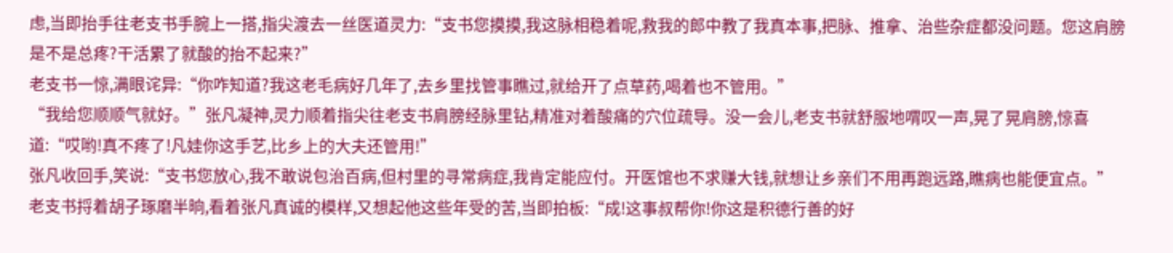虑,当即抬手往老支书手腕上一搭,指尖渡去一丝医道灵力:“支书您摸摸,我这脉相稳着呢,救我的郎中教了我真本事,把脉、推拿、治些杂症都没问题。您这肩膀是不是总疼?干活累了就酸的抬不起来?”
老支书一惊,满眼诧异:“你咋知道?我这老毛病好几年了,去乡里找管事瞧过,就给开了点草药,喝着也不管用。”
“我给您顺顺气就好。”张凡凝神,灵力顺着指尖往老支书肩膀经脉里钻,精准对着酸痛的穴位疏导。没一会儿,老支书就舒服地喟叹一声,晃了晃肩膀,惊喜道:“哎哟!真不疼了!凡娃你这手艺,比乡上的大夫还管用!”
张凡收回手,笑说:“支书您放心,我不敢说包治百病,但村里的寻常病症,我肯定能应付。开医馆也不求赚大钱,就想让乡亲们不用再跑远路,瞧病也能便宜点。”
老支书捋着胡子琢磨半晌,看着张凡真诚的模样,又想起他这些年受的苦,当即拍板:“成!这事叔帮你!你这是积德行善的好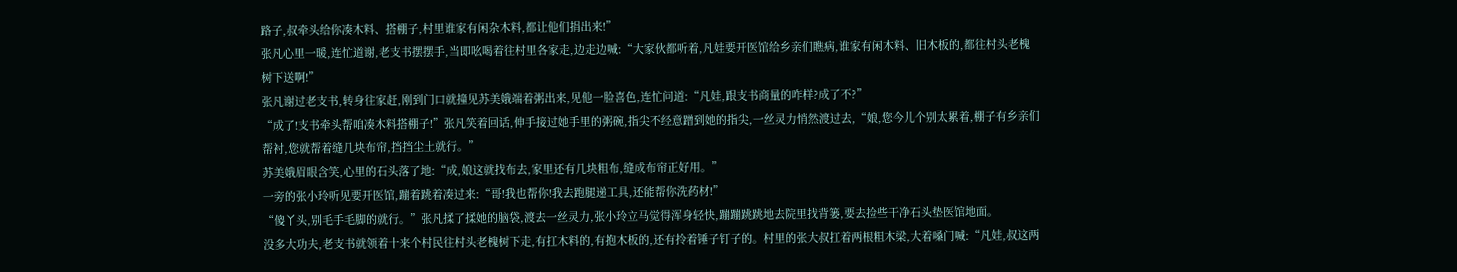路子,叔牵头给你凑木料、搭棚子,村里谁家有闲杂木料,都让他们捐出来!”
张凡心里一暖,连忙道谢,老支书摆摆手,当即吆喝着往村里各家走,边走边喊:“大家伙都听着,凡娃要开医馆给乡亲们瞧病,谁家有闲木料、旧木板的,都往村头老槐树下送啊!”
张凡谢过老支书,转身往家赶,刚到门口就撞见苏美娥端着粥出来,见他一脸喜色,连忙问道:“凡娃,跟支书商量的咋样?成了不?”
“成了!支书牵头帮咱凑木料搭棚子!”张凡笑着回话,伸手接过她手里的粥碗,指尖不经意蹭到她的指尖,一丝灵力悄然渡过去,“娘,您今儿个别太累着,棚子有乡亲们帮衬,您就帮着缝几块布帘,挡挡尘土就行。”
苏美娥眉眼含笑,心里的石头落了地:“成,娘这就找布去,家里还有几块粗布,缝成布帘正好用。”
一旁的张小玲听见要开医馆,蹦着跳着凑过来:“哥!我也帮你!我去跑腿递工具,还能帮你洗药材!”
“傻丫头,别毛手毛脚的就行。”张凡揉了揉她的脑袋,渡去一丝灵力,张小玲立马觉得浑身轻快,蹦蹦跳跳地去院里找背篓,要去捡些干净石头垫医馆地面。
没多大功夫,老支书就领着十来个村民往村头老槐树下走,有扛木料的,有抱木板的,还有拎着锤子钉子的。村里的张大叔扛着两根粗木梁,大着嗓门喊:“凡娃,叔这两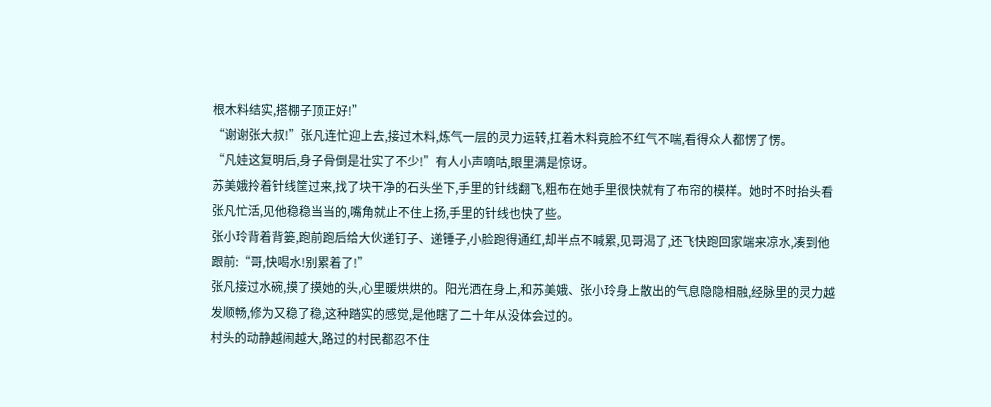根木料结实,搭棚子顶正好!”
“谢谢张大叔!”张凡连忙迎上去,接过木料,炼气一层的灵力运转,扛着木料竟脸不红气不喘,看得众人都愣了愣。
“凡娃这复明后,身子骨倒是壮实了不少!”有人小声嘀咕,眼里满是惊讶。
苏美娥拎着针线筐过来,找了块干净的石头坐下,手里的针线翻飞,粗布在她手里很快就有了布帘的模样。她时不时抬头看张凡忙活,见他稳稳当当的,嘴角就止不住上扬,手里的针线也快了些。
张小玲背着背篓,跑前跑后给大伙递钉子、递锤子,小脸跑得通红,却半点不喊累,见哥渴了,还飞快跑回家端来凉水,凑到他跟前:“哥,快喝水!别累着了!”
张凡接过水碗,摸了摸她的头,心里暖烘烘的。阳光洒在身上,和苏美娥、张小玲身上散出的气息隐隐相融,经脉里的灵力越发顺畅,修为又稳了稳,这种踏实的感觉,是他瞎了二十年从没体会过的。
村头的动静越闹越大,路过的村民都忍不住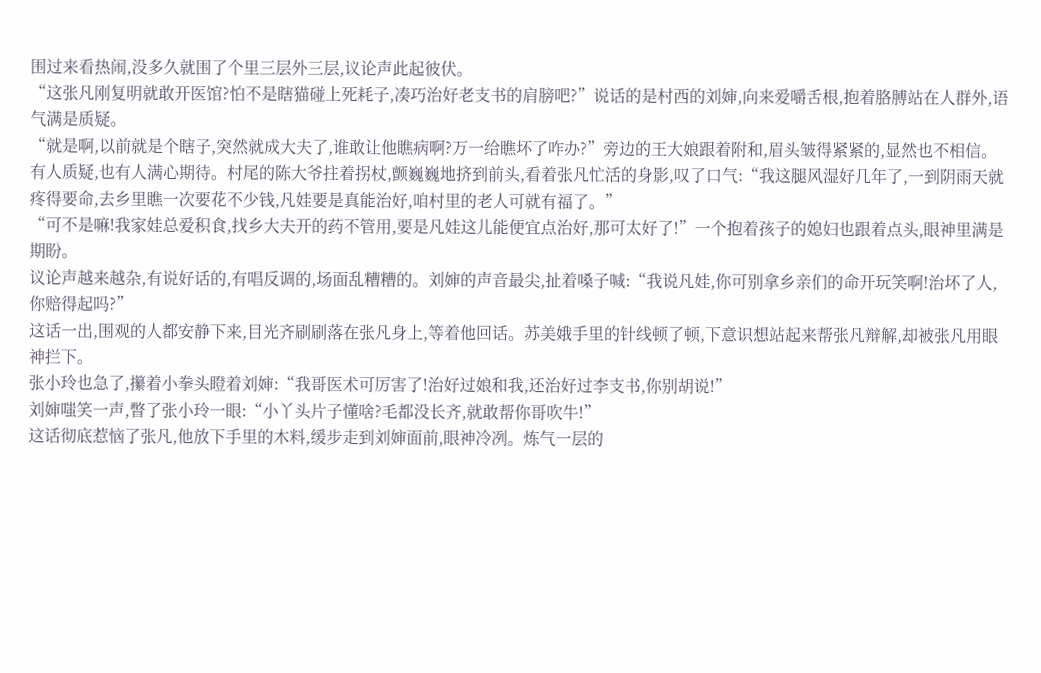围过来看热闹,没多久就围了个里三层外三层,议论声此起彼伏。
“这张凡刚复明就敢开医馆?怕不是瞎猫碰上死耗子,凑巧治好老支书的肩膀吧?”说话的是村西的刘婶,向来爱嚼舌根,抱着胳膊站在人群外,语气满是质疑。
“就是啊,以前就是个瞎子,突然就成大夫了,谁敢让他瞧病啊?万一给瞧坏了咋办?”旁边的王大娘跟着附和,眉头皱得紧紧的,显然也不相信。
有人质疑,也有人满心期待。村尾的陈大爷拄着拐杖,颤巍巍地挤到前头,看着张凡忙活的身影,叹了口气:“我这腿风湿好几年了,一到阴雨天就疼得要命,去乡里瞧一次要花不少钱,凡娃要是真能治好,咱村里的老人可就有福了。”
“可不是嘛!我家娃总爱积食,找乡大夫开的药不管用,要是凡娃这儿能便宜点治好,那可太好了!”一个抱着孩子的媳妇也跟着点头,眼神里满是期盼。
议论声越来越杂,有说好话的,有唱反调的,场面乱糟糟的。刘婶的声音最尖,扯着嗓子喊:“我说凡娃,你可别拿乡亲们的命开玩笑啊!治坏了人,你赔得起吗?”
这话一出,围观的人都安静下来,目光齐刷刷落在张凡身上,等着他回话。苏美娥手里的针线顿了顿,下意识想站起来帮张凡辩解,却被张凡用眼神拦下。
张小玲也急了,攥着小拳头瞪着刘婶:“我哥医术可厉害了!治好过娘和我,还治好过李支书,你别胡说!”
刘婶嗤笑一声,瞥了张小玲一眼:“小丫头片子懂啥?毛都没长齐,就敢帮你哥吹牛!”
这话彻底惹恼了张凡,他放下手里的木料,缓步走到刘婶面前,眼神冷冽。炼气一层的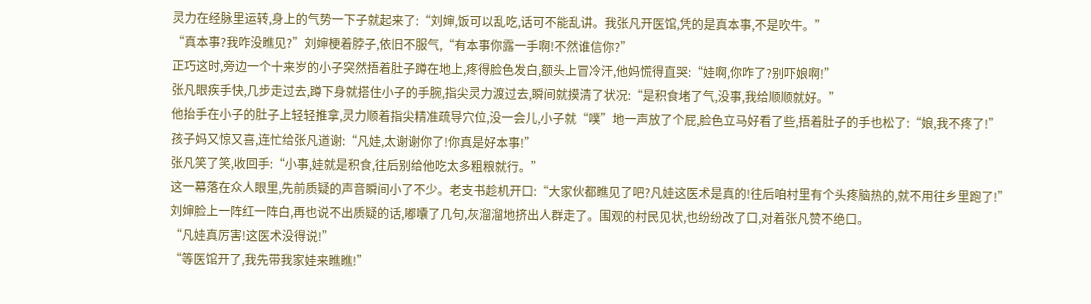灵力在经脉里运转,身上的气势一下子就起来了:“刘婶,饭可以乱吃,话可不能乱讲。我张凡开医馆,凭的是真本事,不是吹牛。”
“真本事?我咋没瞧见?”刘婶梗着脖子,依旧不服气,“有本事你露一手啊!不然谁信你?”
正巧这时,旁边一个十来岁的小子突然捂着肚子蹲在地上,疼得脸色发白,额头上冒冷汗,他妈慌得直哭:“娃啊,你咋了?别吓娘啊!”
张凡眼疾手快,几步走过去,蹲下身就搭住小子的手腕,指尖灵力渡过去,瞬间就摸清了状况:“是积食堵了气,没事,我给顺顺就好。”
他抬手在小子的肚子上轻轻推拿,灵力顺着指尖精准疏导穴位,没一会儿,小子就“噗”地一声放了个屁,脸色立马好看了些,捂着肚子的手也松了:“娘,我不疼了!”
孩子妈又惊又喜,连忙给张凡道谢:“凡娃,太谢谢你了!你真是好本事!”
张凡笑了笑,收回手:“小事,娃就是积食,往后别给他吃太多粗粮就行。”
这一幕落在众人眼里,先前质疑的声音瞬间小了不少。老支书趁机开口:“大家伙都瞧见了吧?凡娃这医术是真的!往后咱村里有个头疼脑热的,就不用往乡里跑了!”
刘婶脸上一阵红一阵白,再也说不出质疑的话,嘟囔了几句,灰溜溜地挤出人群走了。围观的村民见状,也纷纷改了口,对着张凡赞不绝口。
“凡娃真厉害!这医术没得说!”
“等医馆开了,我先带我家娃来瞧瞧!”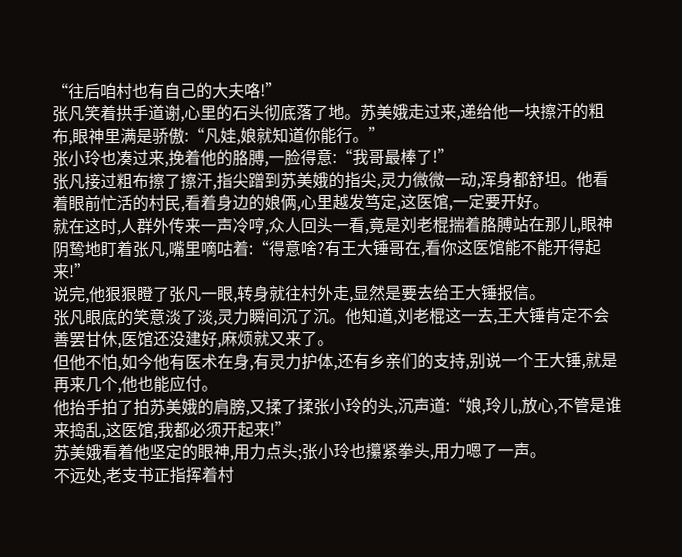“往后咱村也有自己的大夫咯!”
张凡笑着拱手道谢,心里的石头彻底落了地。苏美娥走过来,递给他一块擦汗的粗布,眼神里满是骄傲:“凡娃,娘就知道你能行。”
张小玲也凑过来,挽着他的胳膊,一脸得意:“我哥最棒了!”
张凡接过粗布擦了擦汗,指尖蹭到苏美娥的指尖,灵力微微一动,浑身都舒坦。他看着眼前忙活的村民,看着身边的娘俩,心里越发笃定,这医馆,一定要开好。
就在这时,人群外传来一声冷哼,众人回头一看,竟是刘老棍揣着胳膊站在那儿,眼神阴鸷地盯着张凡,嘴里嘀咕着:“得意啥?有王大锤哥在,看你这医馆能不能开得起来!”
说完,他狠狠瞪了张凡一眼,转身就往村外走,显然是要去给王大锤报信。
张凡眼底的笑意淡了淡,灵力瞬间沉了沉。他知道,刘老棍这一去,王大锤肯定不会善罢甘休,医馆还没建好,麻烦就又来了。
但他不怕,如今他有医术在身,有灵力护体,还有乡亲们的支持,别说一个王大锤,就是再来几个,他也能应付。
他抬手拍了拍苏美娥的肩膀,又揉了揉张小玲的头,沉声道:“娘,玲儿,放心,不管是谁来捣乱,这医馆,我都必须开起来!”
苏美娥看着他坚定的眼神,用力点头;张小玲也攥紧拳头,用力嗯了一声。
不远处,老支书正指挥着村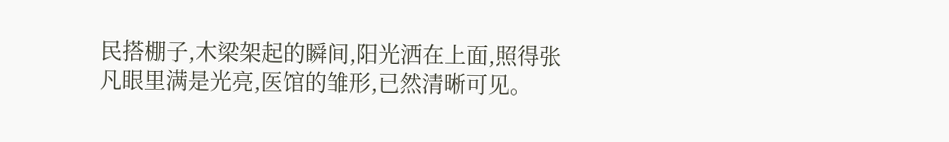民搭棚子,木梁架起的瞬间,阳光洒在上面,照得张凡眼里满是光亮,医馆的雏形,已然清晰可见。